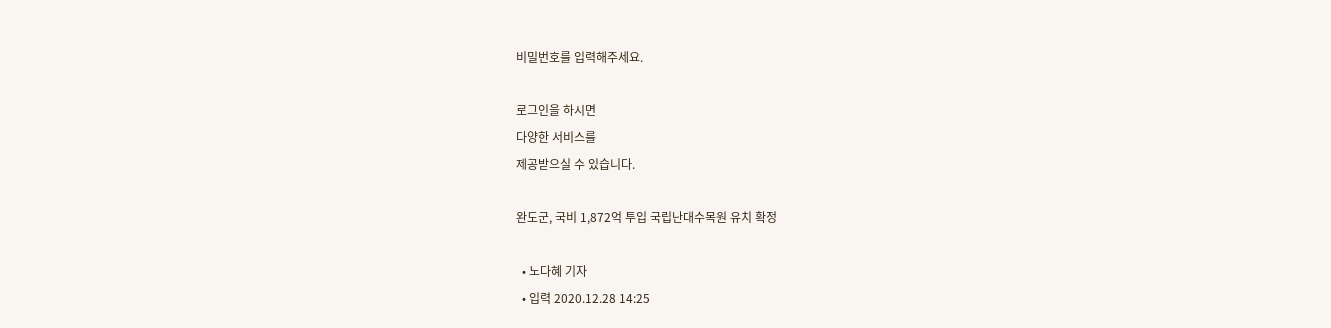비밀번호를 입력해주세요.

로그인을 하시면
다양한 서비스를
제공받으실 수 있습니다.

완도군, 국비 1,872억 투입 국립난대수목원 유치 확정

  • 노다혜 기자
  • 입력 2020.12.28 14:25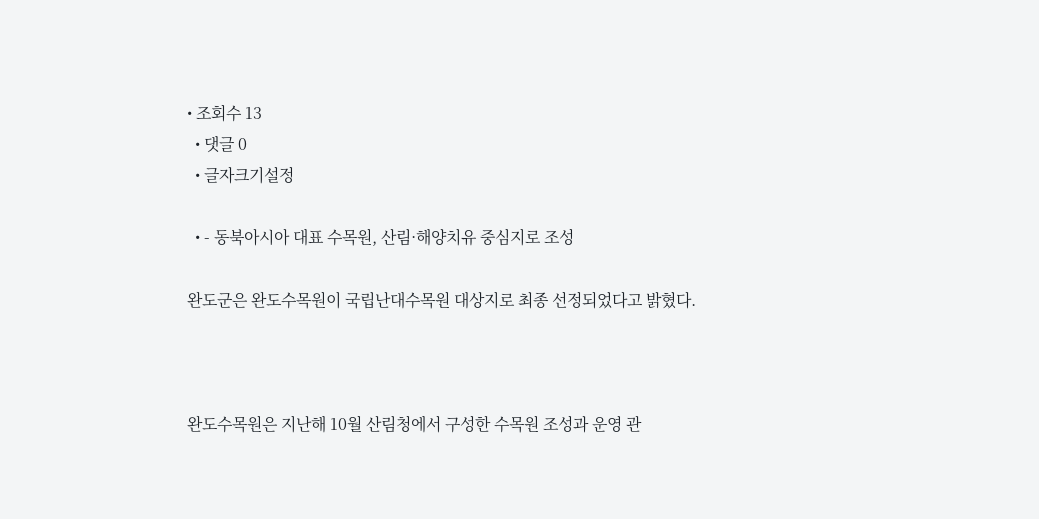• 조회수 13
  • 댓글 0
  • 글자크기설정

  • - 동북아시아 대표 수목원, 산림·해양치유 중심지로 조성

완도군은 완도수목원이 국립난대수목원 대상지로 최종 선정되었다고 밝혔다.



완도수목원은 지난해 10월 산림청에서 구성한 수목원 조성과 운영 관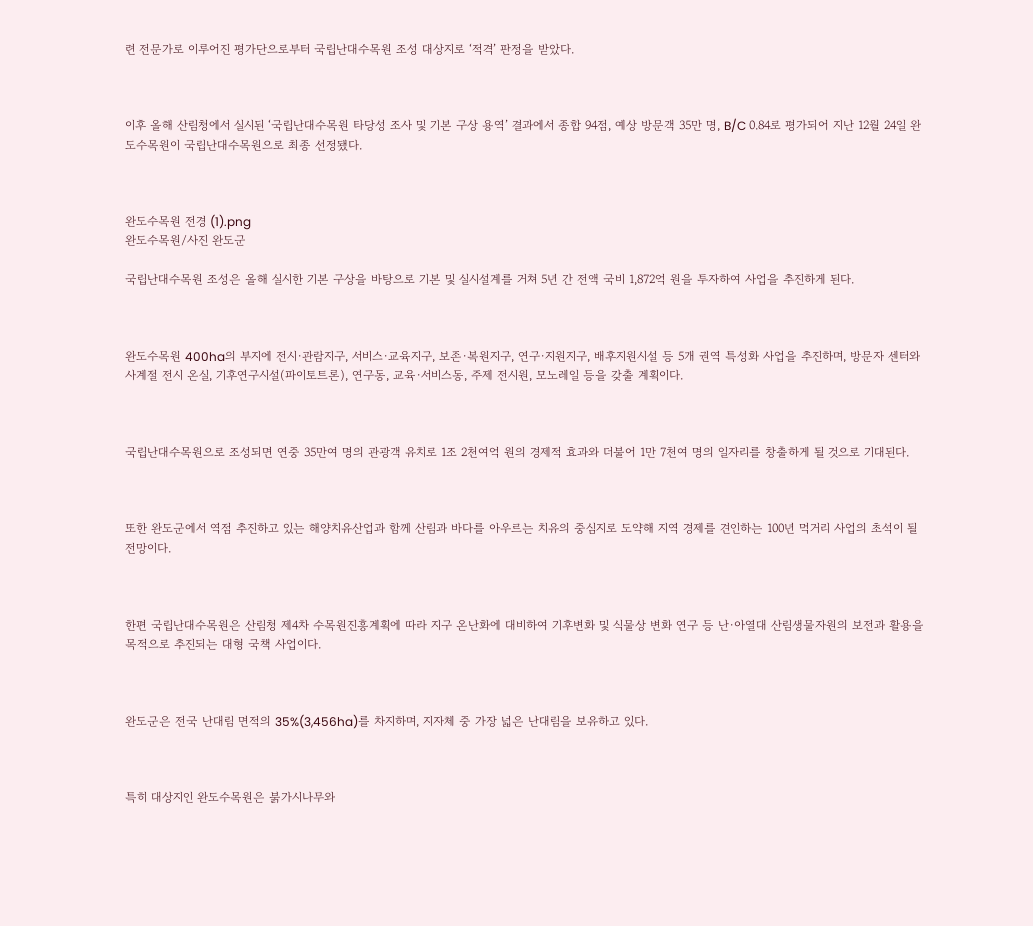련 전문가로 이루어진 평가단으로부터 국립난대수목원 조성 대상지로 ‘적격’ 판정을 받았다.



이후 올해 산림청에서 실시된 ‘국립난대수목원 타당성 조사 및 기본 구상 용역’ 결과에서 종합 94점, 예상 방문객 35만 명, B/C 0.84로 평가되어 지난 12월 24일 완도수목원이 국립난대수목원으로 최종 선정됐다.



완도수목원 전경 (1).png
완도수목원/사진 완도군

국립난대수목원 조성은 올해 실시한 기본 구상을 바탕으로 기본 및 실시설계를 거쳐 5년 간 전액 국비 1,872억 원을 투자하여 사업을 추진하게 된다.



완도수목원 400ha의 부지에 전시·관람지구, 서비스·교육지구, 보존·복원지구, 연구·지원지구, 배후지원시설 등 5개 권역 특성화 사업을 추진하며, 방문자 센터와 사계절 전시 온실, 기후연구시설(파이토트론), 연구동, 교육·서비스동, 주제 전시원, 모노레일 등을 갖출 계획이다.



국립난대수목원으로 조성되면 연중 35만여 명의 관광객 유치로 1조 2천여억 원의 경제적 효과와 더불어 1만 7천여 명의 일자리를 창출하게 될 것으로 기대된다.



또한 완도군에서 역점 추진하고 있는 해양치유산업과 함께 산림과 바다를 아우르는 치유의 중심지로 도약해 지역 경제를 견인하는 100년 먹거리 사업의 초석이 될 전망이다.



한편 국립난대수목원은 산림청 제4차 수목원진흥계획에 따라 지구 온난화에 대비하여 기후변화 및 식물상 변화 연구 등 난·아열대 산림생물자원의 보전과 활용을 목적으로 추진되는 대형 국책 사업이다.



완도군은 전국 난대림 면적의 35%(3,456ha)를 차지하며, 지자체 중 가장 넓은 난대림을 보유하고 있다.



특히 대상지인 완도수목원은 붉가시나무와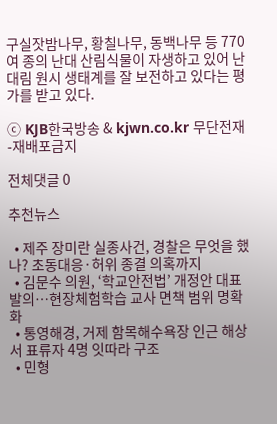구실잣밤나무, 황칠나무, 동백나무 등 770여 종의 난대 산림식물이 자생하고 있어 난대림 원시 생태계를 잘 보전하고 있다는 평가를 받고 있다.

ⓒ KJB한국방송 & kjwn.co.kr 무단전재-재배포금지

전체댓글 0

추천뉴스

  • 제주 장미란 실종사건, 경찰은 무엇을 했나? 초동대응·허위 종결 의혹까지
  • 김문수 의원, ‘학교안전법’ 개정안 대표발의…현장체험학습 교사 면책 범위 명확화
  • 통영해경, 거제 함목해수욕장 인근 해상서 표류자 4명 잇따라 구조
  • 민형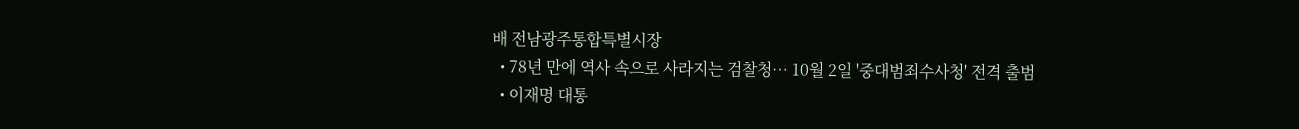배 전남광주통합특별시장
  • 78년 만에 역사 속으로 사라지는 검찰청… 10월 2일 '중대범죄수사청' 전격 출범
  • 이재명 대통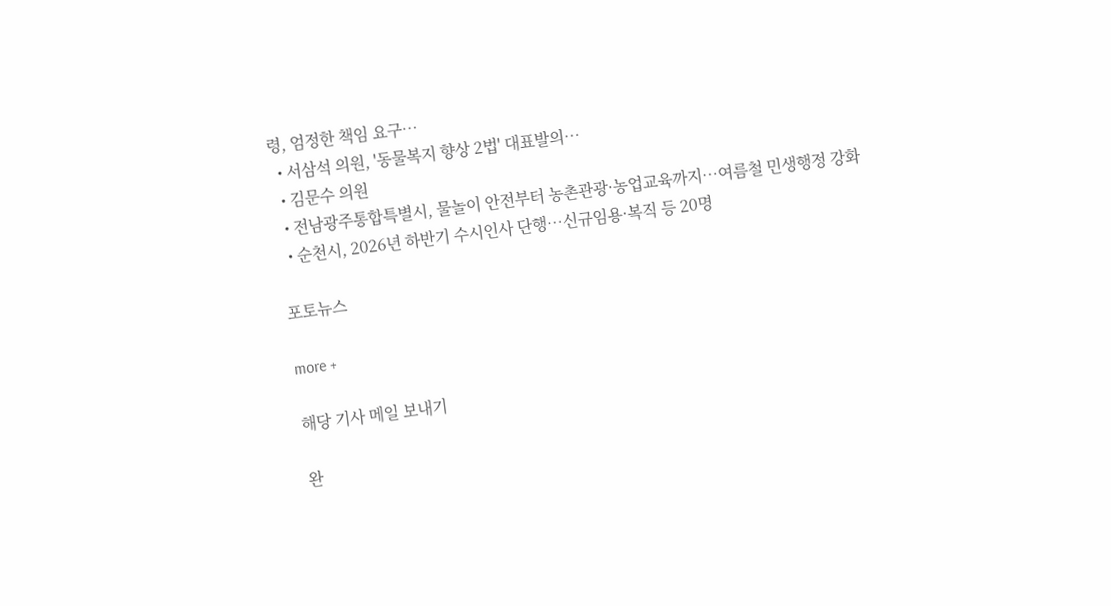령, 엄정한 책임 요구…
  • 서삼석 의원, '동물복지 향상 2법' 대표발의…
  • 김문수 의원
  • 전남광주통합특별시, 물놀이 안전부터 농촌관광·농업교육까지…여름철 민생행정 강화
  • 순천시, 2026년 하반기 수시인사 단행…신규임용·복직 등 20명

포토뉴스

more +

해당 기사 메일 보내기

완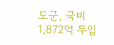도군, 국비 1,872억 투입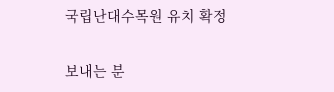국립난대수목원 유치 확정

보내는 분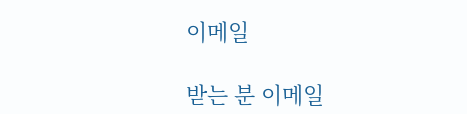이메일

받는 분 이메일